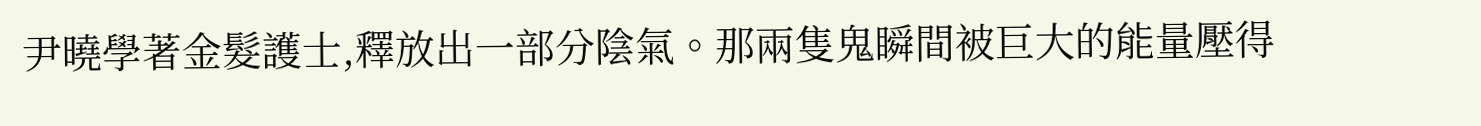尹曉學著金髮護士,釋放出一部分陰氣。那兩隻鬼瞬間被巨大的能量壓得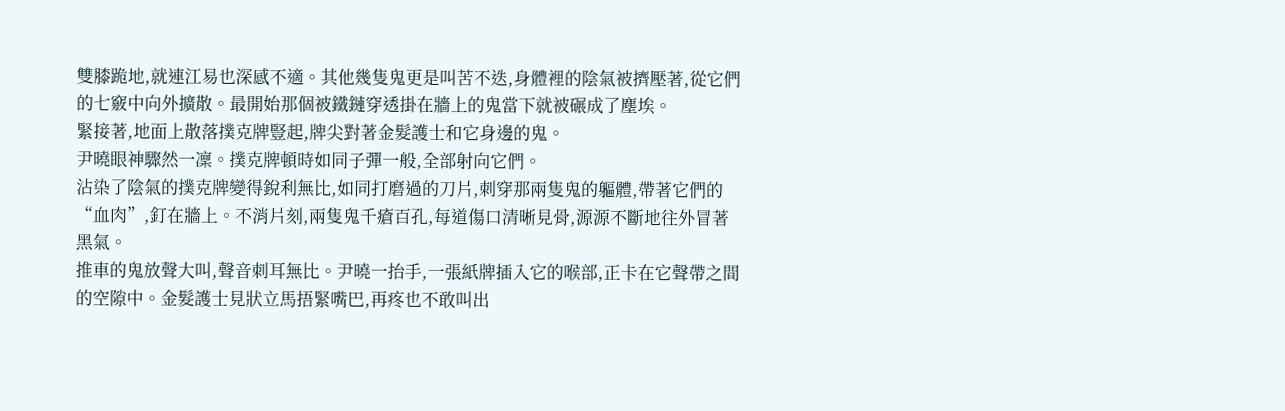雙膝跪地,就連江易也深感不適。其他幾隻鬼更是叫苦不迭,身體裡的陰氣被擠壓著,從它們的七竅中向外擴散。最開始那個被鐵鏈穿透掛在牆上的鬼當下就被碾成了塵埃。
緊接著,地面上散落撲克牌豎起,牌尖對著金髮護士和它身邊的鬼。
尹曉眼神驟然一凜。撲克牌頓時如同子彈一般,全部射向它們。
沾染了陰氣的撲克牌變得銳利無比,如同打磨過的刀片,刺穿那兩隻鬼的軀體,帶著它們的“血肉”,釘在牆上。不消片刻,兩隻鬼千瘡百孔,每道傷口清晰見骨,源源不斷地往外冒著黑氣。
推車的鬼放聲大叫,聲音刺耳無比。尹曉一抬手,一張紙牌插入它的喉部,正卡在它聲帶之間的空隙中。金髮護士見狀立馬捂緊嘴巴,再疼也不敢叫出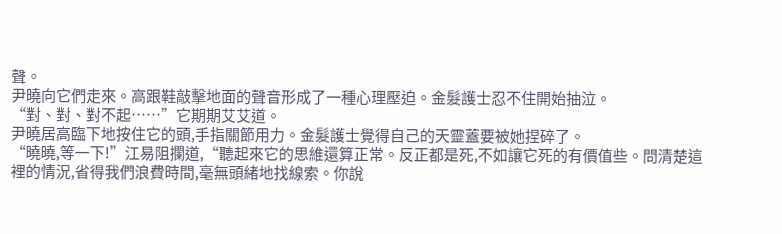聲。
尹曉向它們走來。高跟鞋敲擊地面的聲音形成了一種心理壓迫。金髮護士忍不住開始抽泣。
“對、對、對不起……”它期期艾艾道。
尹曉居高臨下地按住它的頭,手指關節用力。金髮護士覺得自己的天靈蓋要被她捏碎了。
“曉曉,等一下!”江易阻攔道,“聽起來它的思維還算正常。反正都是死,不如讓它死的有價值些。問清楚這裡的情況,省得我們浪費時間,毫無頭緒地找線索。你說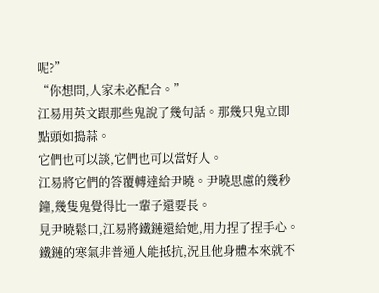呢?”
“你想問,人家未必配合。”
江易用英文跟那些鬼說了幾句話。那幾只鬼立即點頭如搗蒜。
它們也可以談,它們也可以當好人。
江易將它們的答覆轉達給尹曉。尹曉思慮的幾秒鐘,幾隻鬼覺得比一輩子還要長。
見尹曉鬆口,江易將鐵鏈還給她,用力捏了捏手心。鐵鏈的寒氣非普通人能抵抗,況且他身體本來就不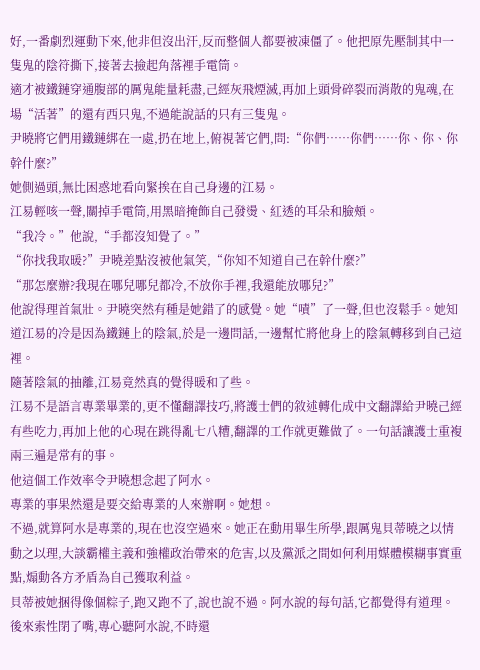好,一番劇烈運動下來,他非但沒出汗,反而整個人都要被凍僵了。他把原先壓制其中一隻鬼的陰符撕下,接著去撿起角落裡手電筒。
適才被鐵鏈穿通腹部的厲鬼能量耗盡,己經灰飛煙滅,再加上頭骨碎裂而消散的鬼魂,在場“活著”的還有西只鬼,不過能說話的只有三隻鬼。
尹曉將它們用鐵鏈綁在一處,扔在地上,俯視著它們,問:“你們……你們……你、你、你幹什麼?”
她側過頭,無比困惑地看向緊挨在自己身邊的江易。
江易輕咳一聲,關掉手電筒,用黑暗掩飾自己發燙、紅透的耳朵和臉頰。
“我冷。”他說,“手都沒知覺了。”
“你找我取暖?”尹曉差點沒被他氣笑,“你知不知道自己在幹什麼?”
“那怎麼辦?我現在哪兒哪兒都冷,不放你手裡,我還能放哪兒?”
他說得理首氣壯。尹曉突然有種是她錯了的感覺。她“嘖”了一聲,但也沒鬆手。她知道江易的冷是因為鐵鏈上的陰氣,於是一邊問話,一邊幫忙將他身上的陰氣轉移到自己這裡。
隨著陰氣的抽離,江易竟然真的覺得暖和了些。
江易不是語言專業畢業的,更不懂翻譯技巧,將護士們的敘述轉化成中文翻譯給尹曉己經有些吃力,再加上他的心現在跳得亂七八糟,翻譯的工作就更難做了。一句話讓護士重複兩三遍是常有的事。
他這個工作效率令尹曉想念起了阿水。
專業的事果然還是要交給專業的人來辦啊。她想。
不過,就算阿水是專業的,現在也沒空過來。她正在動用畢生所學,跟厲鬼貝蒂曉之以情動之以理,大談霸權主義和強權政治帶來的危害,以及黨派之間如何利用媒體模糊事實重點,煽動各方矛盾為自己獲取利益。
貝蒂被她捆得像個粽子,跑又跑不了,說也說不過。阿水說的每句話,它都覺得有道理。後來索性閉了嘴,專心聽阿水說,不時還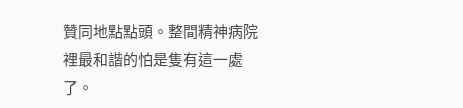贊同地點點頭。整間精神病院裡最和諧的怕是隻有這一處了。